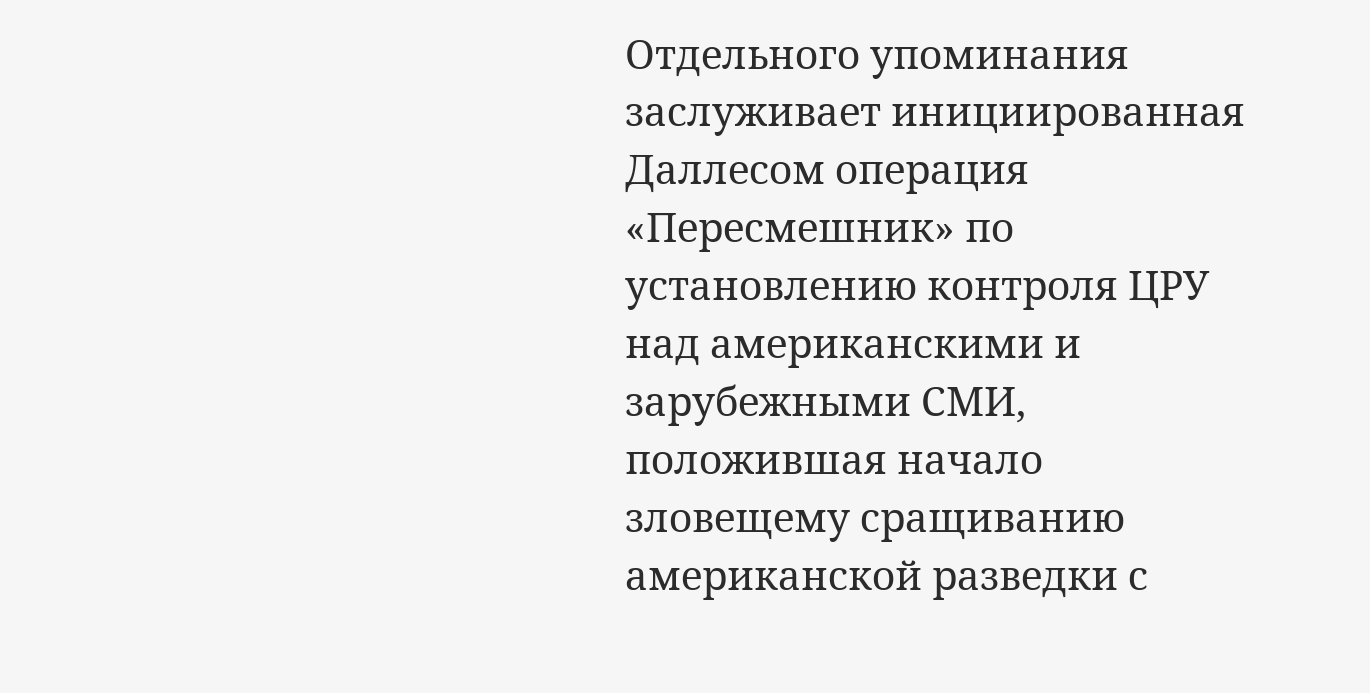Отдельного упоминания заслуживает инициированная Даллесом операция «Пересмешник» по установлению контроля ЦРУ над американскими и зарубежными СМИ, положившая начало зловещему сращиванию американской разведки с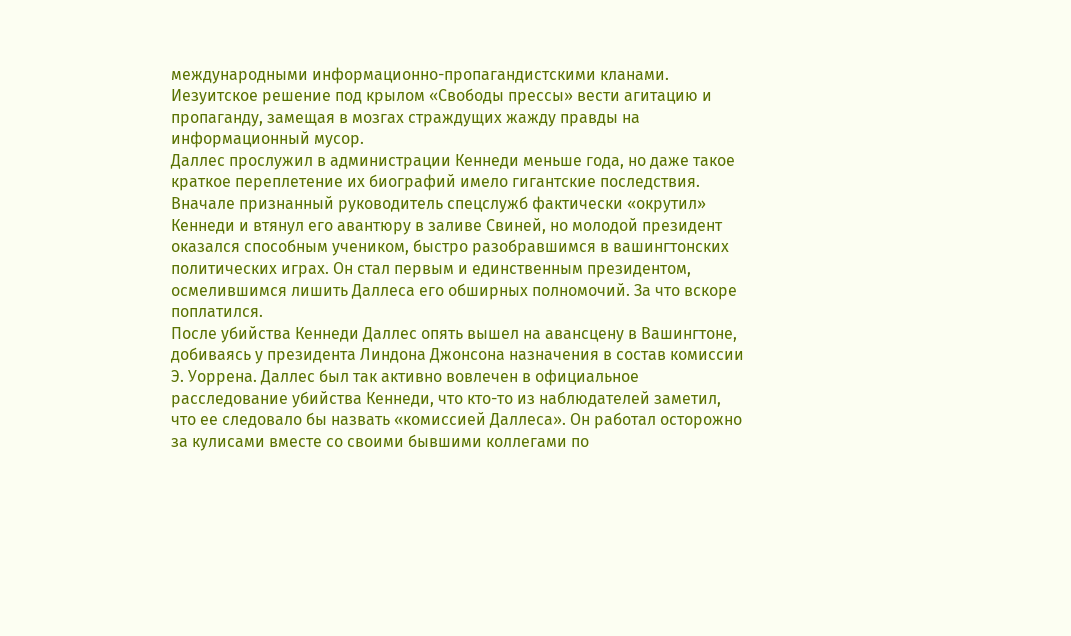международными информационно-пропагандистскими кланами. Иезуитское решение под крылом «Свободы прессы» вести агитацию и пропаганду, замещая в мозгах страждущих жажду правды на информационный мусор.
Даллес прослужил в администрации Кеннеди меньше года, но даже такое краткое переплетение их биографий имело гигантские последствия. Вначале признанный руководитель спецслужб фактически «окрутил» Кеннеди и втянул его авантюру в заливе Свиней, но молодой президент оказался способным учеником, быстро разобравшимся в вашингтонских политических играх. Он стал первым и единственным президентом, осмелившимся лишить Даллеса его обширных полномочий. За что вскоре поплатился.
После убийства Кеннеди Даллес опять вышел на авансцену в Вашингтоне, добиваясь у президента Линдона Джонсона назначения в состав комиссии Э. Уоррена. Даллес был так активно вовлечен в официальное расследование убийства Кеннеди, что кто-то из наблюдателей заметил, что ее следовало бы назвать «комиссией Даллеса». Он работал осторожно за кулисами вместе со своими бывшими коллегами по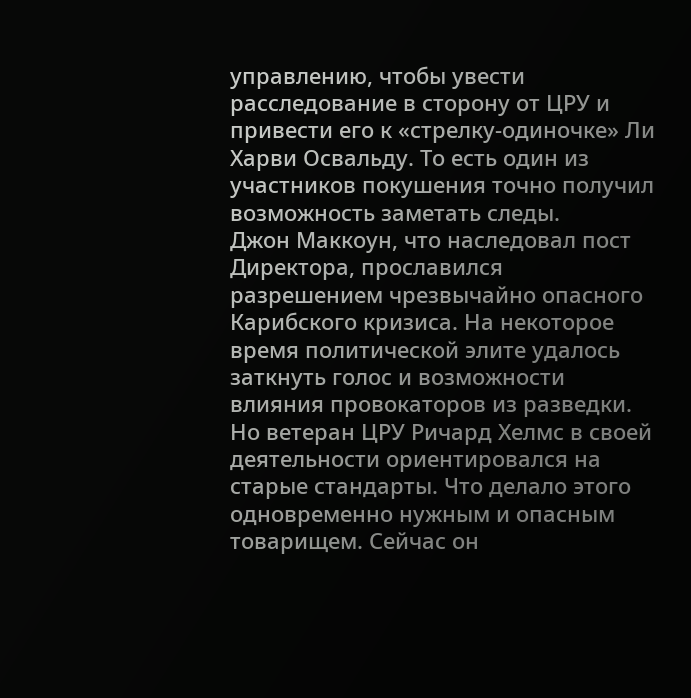управлению, чтобы увести расследование в сторону от ЦРУ и привести его к «стрелку-одиночке» Ли Харви Освальду. То есть один из участников покушения точно получил возможность заметать следы.
Джон Маккоун, что наследовал пост Директора, прославился разрешением чрезвычайно опасного Карибского кризиса. На некоторое время политической элите удалось заткнуть голос и возможности влияния провокаторов из разведки. Но ветеран ЦРУ Ричард Хелмс в своей деятельности ориентировался на старые стандарты. Что делало этого одновременно нужным и опасным товарищем. Сейчас он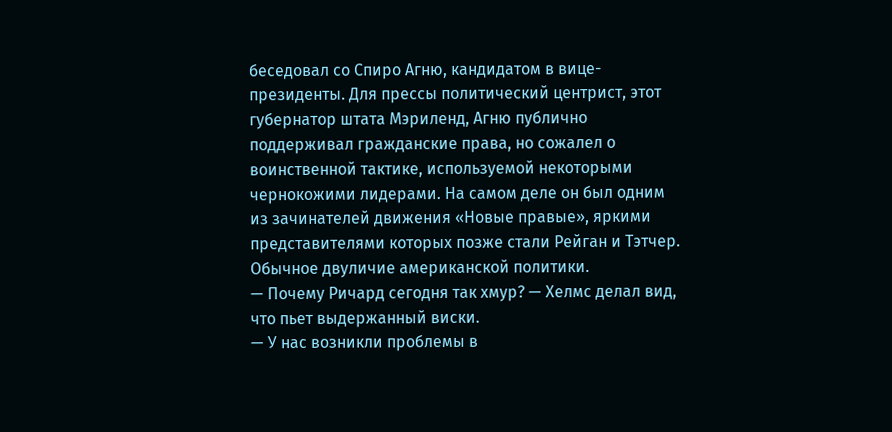беседовал со Спиро Агню, кандидатом в вице-президенты. Для прессы политический центрист, этот губернатор штата Мэриленд, Агню публично поддерживал гражданские права, но сожалел о воинственной тактике, используемой некоторыми чернокожими лидерами. На самом деле он был одним из зачинателей движения «Новые правые», яркими представителями которых позже стали Рейган и Тэтчер. Обычное двуличие американской политики.
— Почему Ричард сегодня так хмур? — Хелмс делал вид, что пьет выдержанный виски.
— У нас возникли проблемы в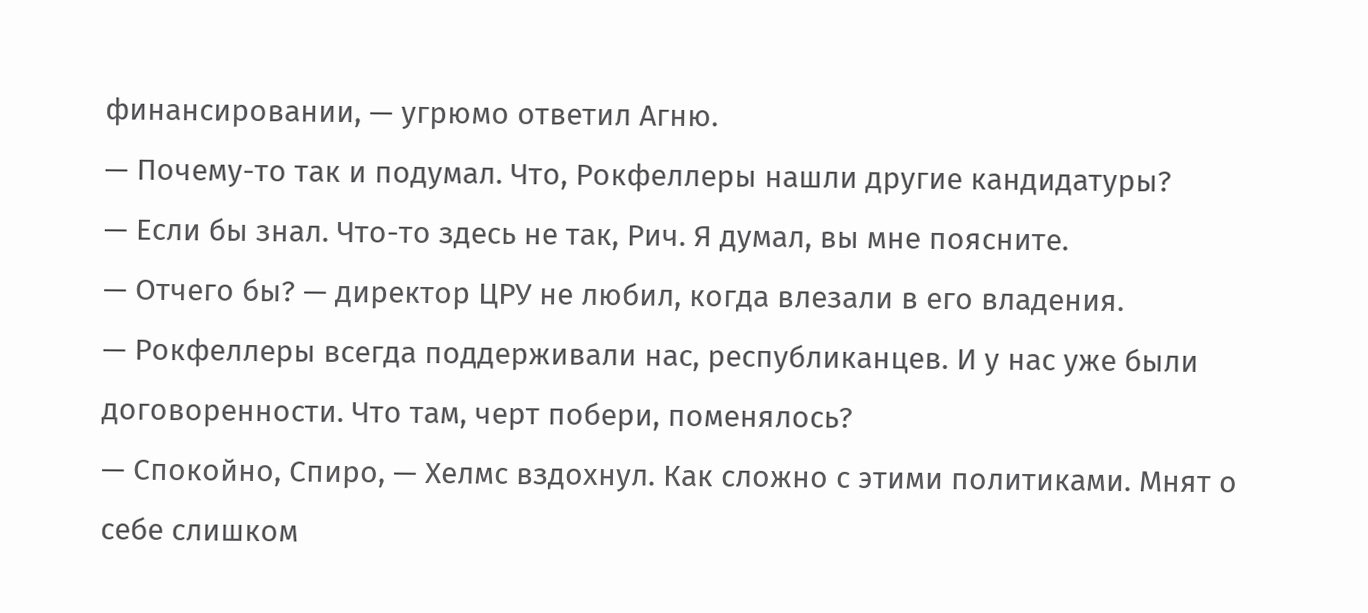финансировании, — угрюмо ответил Агню.
— Почему-то так и подумал. Что, Рокфеллеры нашли другие кандидатуры?
— Если бы знал. Что-то здесь не так, Рич. Я думал, вы мне поясните.
— Отчего бы? — директор ЦРУ не любил, когда влезали в его владения.
— Рокфеллеры всегда поддерживали нас, республиканцев. И у нас уже были договоренности. Что там, черт побери, поменялось?
— Спокойно, Спиро, — Хелмс вздохнул. Как сложно с этими политиками. Мнят о себе слишком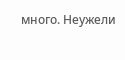много. Неужели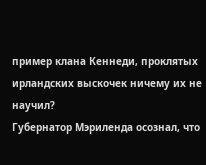пример клана Кеннеди, проклятых ирландских выскочек ничему их не научил?
Губернатор Мэриленда осознал, что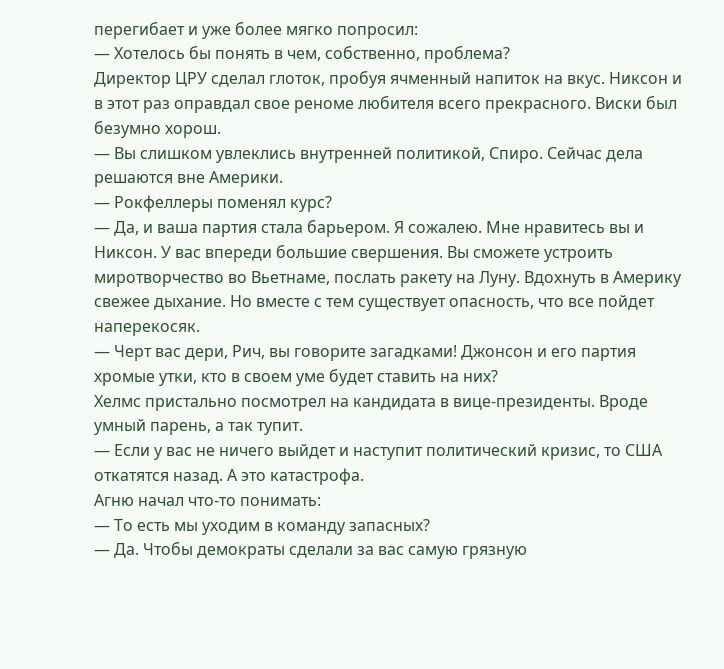перегибает и уже более мягко попросил:
— Хотелось бы понять в чем, собственно, проблема?
Директор ЦРУ сделал глоток, пробуя ячменный напиток на вкус. Никсон и в этот раз оправдал свое реноме любителя всего прекрасного. Виски был безумно хорош.
— Вы слишком увлеклись внутренней политикой, Спиро. Сейчас дела решаются вне Америки.
— Рокфеллеры поменял курс?
— Да, и ваша партия стала барьером. Я сожалею. Мне нравитесь вы и Никсон. У вас впереди большие свершения. Вы сможете устроить миротворчество во Вьетнаме, послать ракету на Луну. Вдохнуть в Америку свежее дыхание. Но вместе с тем существует опасность, что все пойдет наперекосяк.
— Черт вас дери, Рич, вы говорите загадками! Джонсон и его партия хромые утки, кто в своем уме будет ставить на них?
Хелмс пристально посмотрел на кандидата в вице-президенты. Вроде умный парень, а так тупит.
— Если у вас не ничего выйдет и наступит политический кризис, то США откатятся назад. А это катастрофа.
Агню начал что-то понимать:
— То есть мы уходим в команду запасных?
— Да. Чтобы демократы сделали за вас самую грязную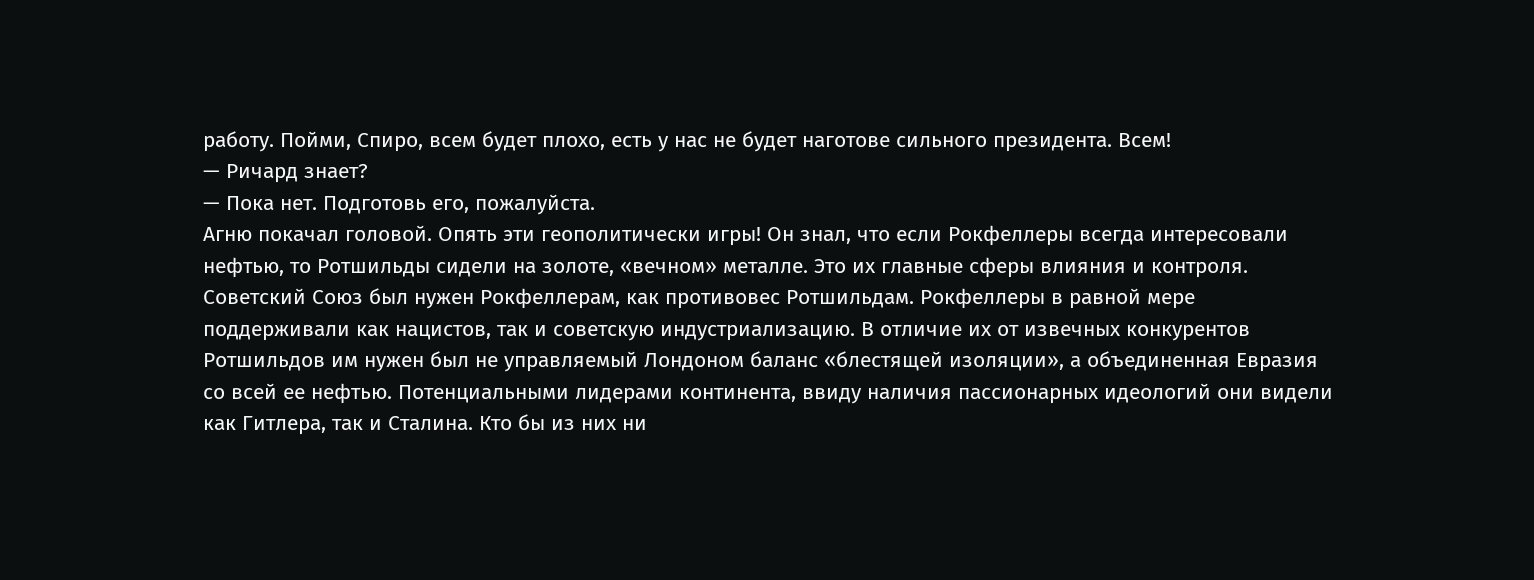работу. Пойми, Спиро, всем будет плохо, есть у нас не будет наготове сильного президента. Всем!
— Ричард знает?
— Пока нет. Подготовь его, пожалуйста.
Агню покачал головой. Опять эти геополитически игры! Он знал, что если Рокфеллеры всегда интересовали нефтью, то Ротшильды сидели на золоте, «вечном» металле. Это их главные сферы влияния и контроля. Советский Союз был нужен Рокфеллерам, как противовес Ротшильдам. Рокфеллеры в равной мере поддерживали как нацистов, так и советскую индустриализацию. В отличие их от извечных конкурентов Ротшильдов им нужен был не управляемый Лондоном баланс «блестящей изоляции», а объединенная Евразия со всей ее нефтью. Потенциальными лидерами континента, ввиду наличия пассионарных идеологий они видели как Гитлера, так и Сталина. Кто бы из них ни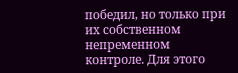победил, но только при их собственном непременном контроле. Для этого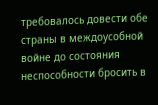требовалось довести обе страны в междоусобной войне до состояния неспособности бросить в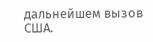дальнейшем вызов США.